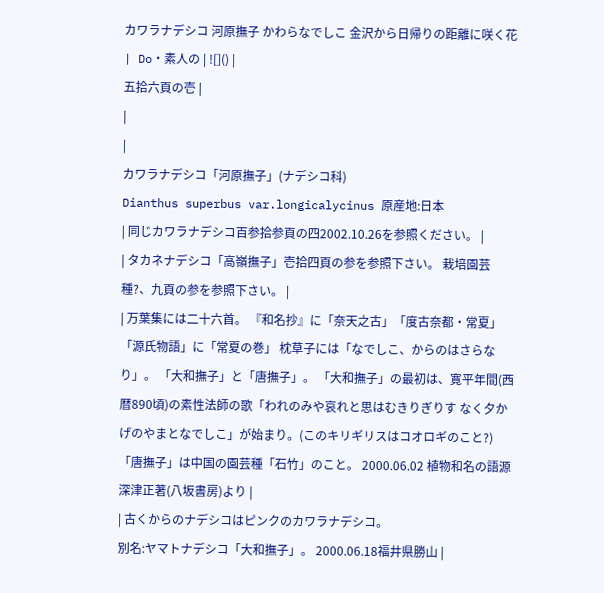カワラナデシコ 河原撫子 かわらなでしこ 金沢から日帰りの距離に咲く花
| Do・素人の | ![]() |
五拾六頁の壱 |
|
|
カワラナデシコ「河原撫子」(ナデシコ科)
Dianthus superbus var.longicalycinus 原産地:日本
| 同じカワラナデシコ百参拾参頁の四2002.10.26を参照ください。 |
| タカネナデシコ「高嶺撫子」壱拾四頁の参を参照下さい。 栽培園芸種?、九頁の参を参照下さい。 |
| 万葉集には二十六首。 『和名抄』に「奈天之古」「度古奈都・常夏」「源氏物語」に「常夏の巻」 枕草子には「なでしこ、からのはさらなり」。 「大和撫子」と「唐撫子」。 「大和撫子」の最初は、寛平年間(西暦890頃)の素性法師の歌「われのみや哀れと思はむきりぎりす なく夕かげのやまとなでしこ」が始まり。(このキリギリスはコオロギのこと?) 「唐撫子」は中国の園芸種「石竹」のこと。 2000.06.02 植物和名の語源 深津正著(八坂書房)より |
| 古くからのナデシコはピンクのカワラナデシコ。
別名:ヤマトナデシコ「大和撫子」。 2000.06.18福井県勝山 |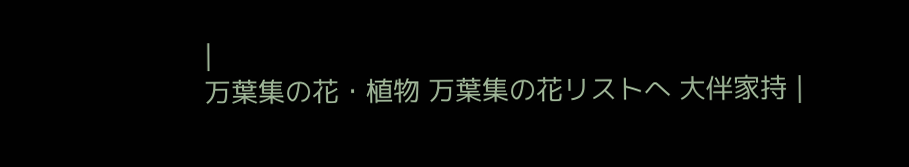|
万葉集の花・植物 万葉集の花リストへ 大伴家持 |